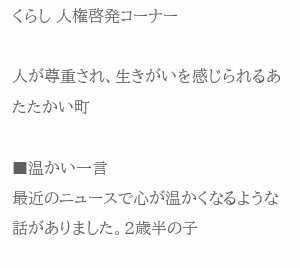くらし 人権啓発コーナー

人が尊重され、生きがいを感じられるあたたかい町

■温かい一言
最近のニュースで心が温かくなるような話がありました。2歳半の子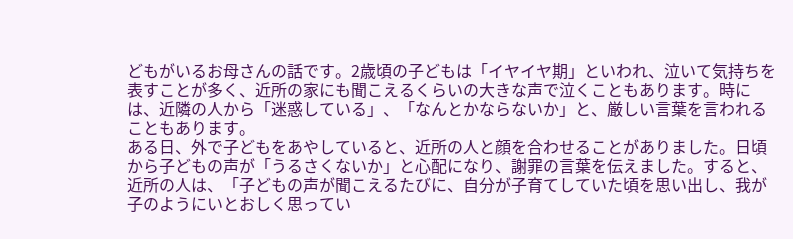どもがいるお母さんの話です。2歳頃の子どもは「イヤイヤ期」といわれ、泣いて気持ちを表すことが多く、近所の家にも聞こえるくらいの大きな声で泣くこともあります。時には、近隣の人から「迷惑している」、「なんとかならないか」と、厳しい言葉を言われることもあります。
ある日、外で子どもをあやしていると、近所の人と顔を合わせることがありました。日頃から子どもの声が「うるさくないか」と心配になり、謝罪の言葉を伝えました。すると、近所の人は、「子どもの声が聞こえるたびに、自分が子育てしていた頃を思い出し、我が子のようにいとおしく思ってい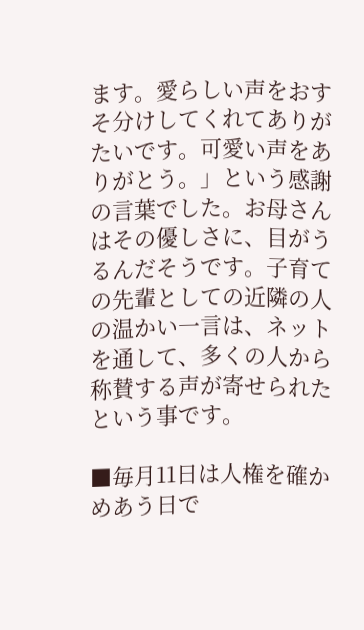ます。愛らしい声をおすそ分けしてくれてありがたいです。可愛い声をありがとう。」という感謝の言葉でした。お母さんはその優しさに、目がうるんだそうです。子育ての先輩としての近隣の人の温かい一言は、ネットを通して、多くの人から称賛する声が寄せられたという事です。

■毎月11日は人権を確かめあう日で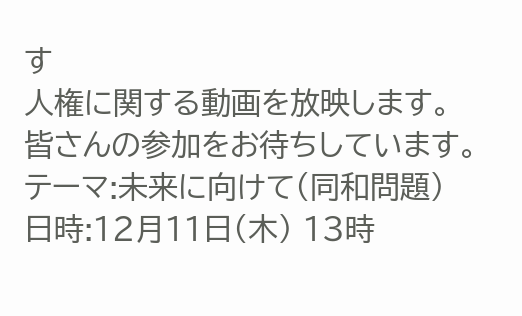す
人権に関する動画を放映します。
皆さんの参加をお待ちしています。
テーマ:未来に向けて(同和問題)
日時:12月11日(木) 13時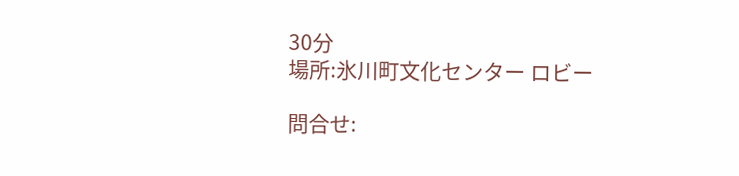30分
場所:氷川町文化センター ロビー

問合せ: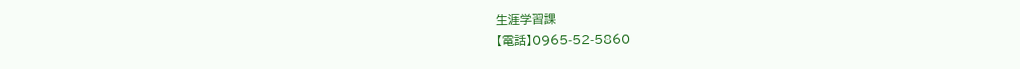生涯学習課
【電話】0965-52-5860